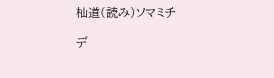杣道(読み)ソマミチ

デ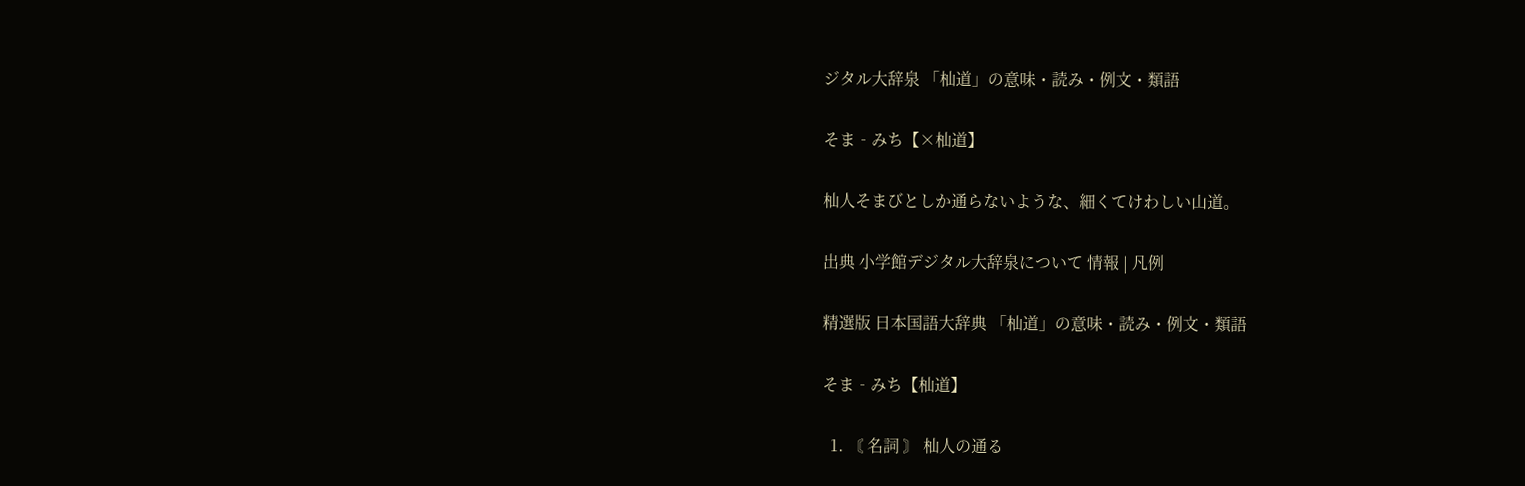ジタル大辞泉 「杣道」の意味・読み・例文・類語

そま‐みち【×杣道】

杣人そまびとしか通らないような、細くてけわしい山道。

出典 小学館デジタル大辞泉について 情報 | 凡例

精選版 日本国語大辞典 「杣道」の意味・読み・例文・類語

そま‐みち【杣道】

  1. 〘 名詞 〙 杣人の通る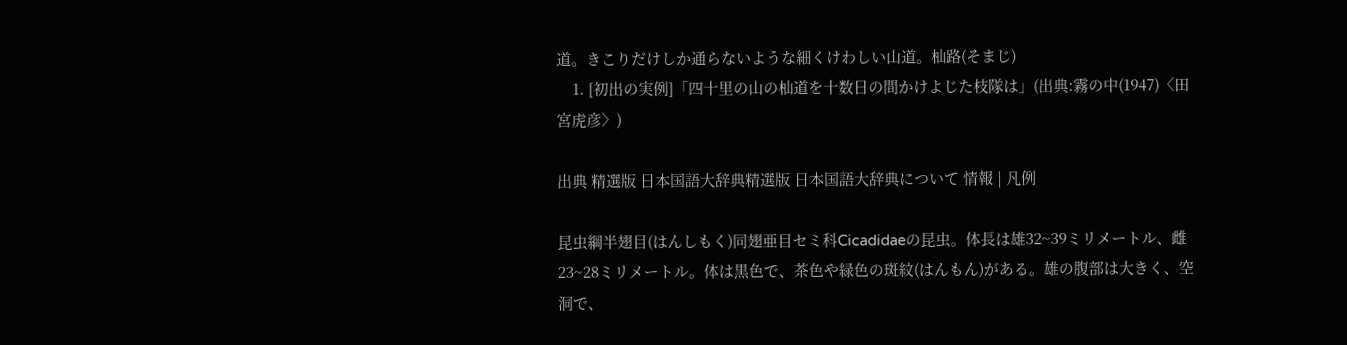道。きこりだけしか通らないような細くけわしい山道。杣路(そまじ)
    1. [初出の実例]「四十里の山の杣道を十数日の間かけよじた枝隊は」(出典:霧の中(1947)〈田宮虎彦〉)

出典 精選版 日本国語大辞典精選版 日本国語大辞典について 情報 | 凡例

昆虫綱半翅目(はんしもく)同翅亜目セミ科Cicadidaeの昆虫。体長は雄32~39ミリメートル、雌23~28ミリメートル。体は黒色で、茶色や緑色の斑紋(はんもん)がある。雄の腹部は大きく、空洞で、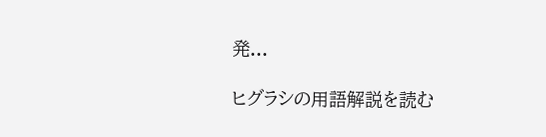発...

ヒグラシの用語解説を読む